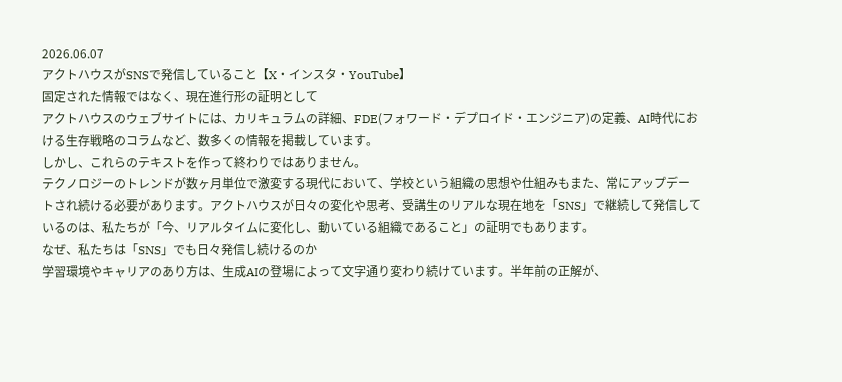2026.06.07
アクトハウスがSNSで発信していること【X・インスタ・YouTube】
固定された情報ではなく、現在進行形の証明として
アクトハウスのウェブサイトには、カリキュラムの詳細、FDE(フォワード・デプロイド・エンジニア)の定義、AI時代における生存戦略のコラムなど、数多くの情報を掲載しています。
しかし、これらのテキストを作って終わりではありません。
テクノロジーのトレンドが数ヶ月単位で激変する現代において、学校という組織の思想や仕組みもまた、常にアップデートされ続ける必要があります。アクトハウスが日々の変化や思考、受講生のリアルな現在地を「SNS」で継続して発信しているのは、私たちが「今、リアルタイムに変化し、動いている組織であること」の証明でもあります。
なぜ、私たちは「SNS」でも日々発信し続けるのか
学習環境やキャリアのあり方は、生成AIの登場によって文字通り変わり続けています。半年前の正解が、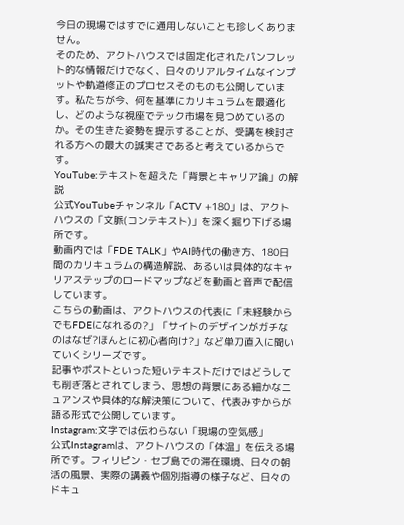今日の現場ではすでに通用しないことも珍しくありません。
そのため、アクトハウスでは固定化されたパンフレット的な情報だけでなく、日々のリアルタイムなインプットや軌道修正のプロセスそのものも公開しています。私たちが今、何を基準にカリキュラムを最適化し、どのような視座でテック市場を見つめているのか。その生きた姿勢を提示することが、受講を検討される方への最大の誠実さであると考えているからです。
YouTube:テキストを超えた「背景とキャリア論」の解説
公式YouTubeチャンネル「ACTV +180」は、アクトハウスの「文脈(コンテキスト)」を深く掘り下げる場所です。
動画内では「FDE TALK」やAI時代の働き方、180日間のカリキュラムの構造解説、あるいは具体的なキャリアステップのロードマップなどを動画と音声で配信しています。
こちらの動画は、アクトハウスの代表に「未経験からでもFDEになれるの?」「サイトのデザインがガチなのはなぜ?ほんとに初心者向け?」など単刀直入に聞いていくシリーズです。
記事やポストといった短いテキストだけではどうしても削ぎ落とされてしまう、思想の背景にある細かなニュアンスや具体的な解決策について、代表みずからが語る形式で公開しています。
Instagram:文字では伝わらない「現場の空気感」
公式Instagramは、アクトハウスの「体温」を伝える場所です。フィリピン・セブ島での滞在環境、日々の朝活の風景、実際の講義や個別指導の様子など、日々のドキュ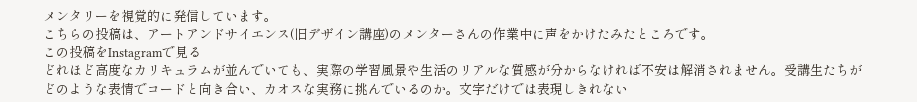メンタリーを視覚的に発信しています。
こちらの投稿は、アートアンドサイエンス(旧デザイン講座)のメンターさんの作業中に声をかけたみたところです。
この投稿をInstagramで見る
どれほど高度なカリキュラムが並んでいても、実際の学習風景や生活のリアルな質感が分からなければ不安は解消されません。受講生たちがどのような表情でコードと向き合い、カオスな実務に挑んでいるのか。文字だけでは表現しきれない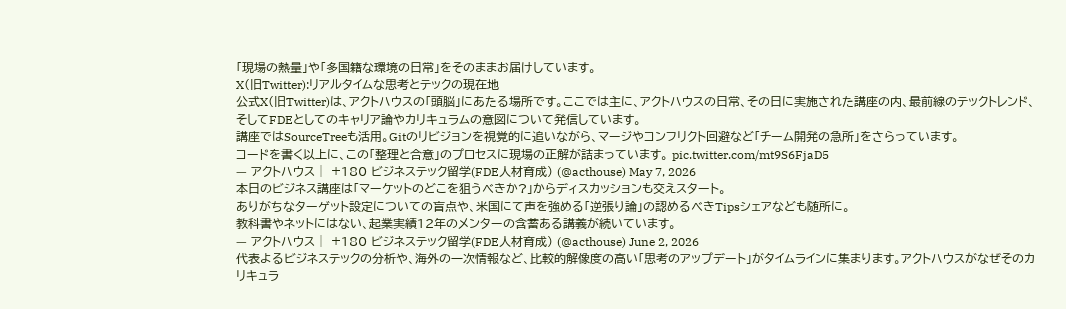「現場の熱量」や「多国籍な環境の日常」をそのままお届けしています。
X(旧Twitter):リアルタイムな思考とテックの現在地
公式X(旧Twitter)は、アクトハウスの「頭脳」にあたる場所です。ここでは主に、アクトハウスの日常、その日に実施された講座の内、最前線のテックトレンド、そしてFDEとしてのキャリア論やカリキュラムの意図について発信しています。
講座ではSourceTreeも活用。Gitのリビジョンを視覚的に追いながら、マージやコンフリクト回避など「チーム開発の急所」をさらっています。
コードを書く以上に、この「整理と合意」のプロセスに現場の正解が詰まっています。 pic.twitter.com/mt9S6FjaD5
— アクトハウス│ +180 ビジネステック留学(FDE人材育成) (@acthouse) May 7, 2026
本日のビジネス講座は「マーケットのどこを狙うべきか?」からディスカッションも交えスタート。
ありがちなターゲット設定についての盲点や、米国にて声を強める「逆張り論」の認めるべきTipsシェアなども随所に。
教科書やネットにはない、起業実績12年のメンターの含蓄ある講義が続いています。
— アクトハウス│ +180 ビジネステック留学(FDE人材育成) (@acthouse) June 2, 2026
代表よるビジネステックの分析や、海外の一次情報など、比較的解像度の高い「思考のアップデート」がタイムラインに集まります。アクトハウスがなぜそのカリキュラ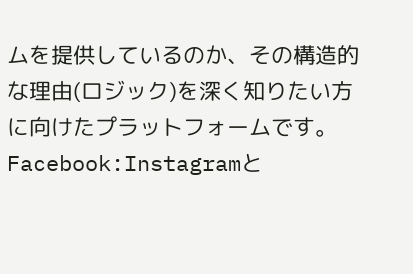ムを提供しているのか、その構造的な理由(ロジック)を深く知りたい方に向けたプラットフォームです。
Facebook:Instagramと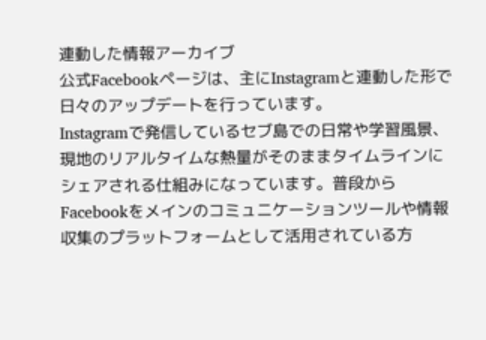連動した情報アーカイブ
公式Facebookページは、主にInstagramと連動した形で日々のアップデートを行っています。
Instagramで発信しているセブ島での日常や学習風景、現地のリアルタイムな熱量がそのままタイムラインにシェアされる仕組みになっています。普段からFacebookをメインのコミュニケーションツールや情報収集のプラットフォームとして活用されている方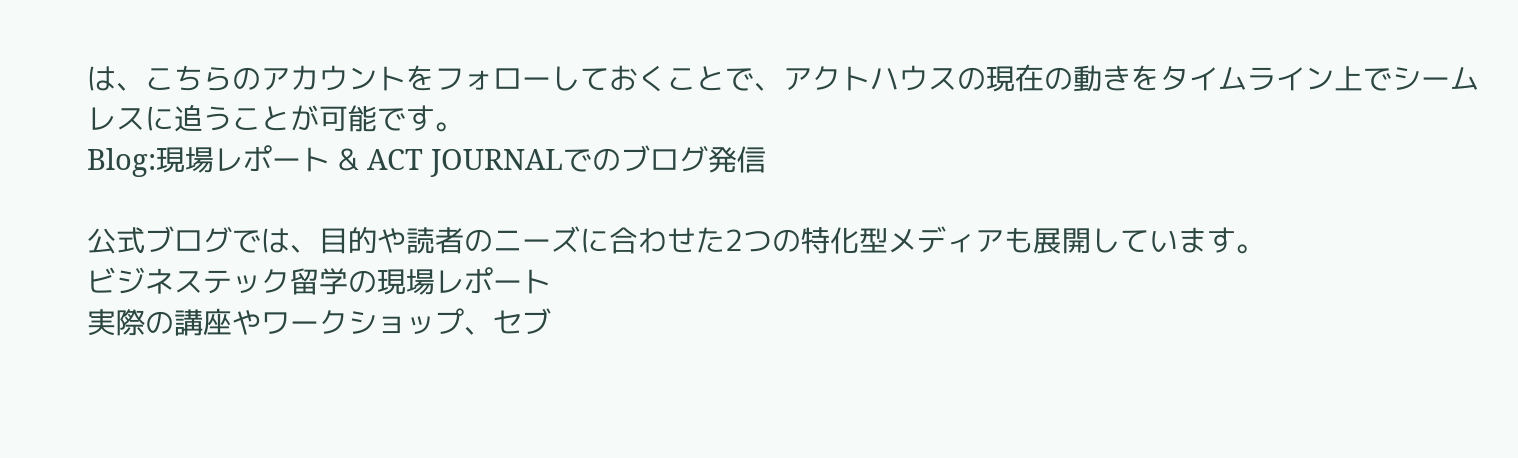は、こちらのアカウントをフォローしておくことで、アクトハウスの現在の動きをタイムライン上でシームレスに追うことが可能です。
Blog:現場レポート & ACT JOURNALでのブログ発信

公式ブログでは、目的や読者のニーズに合わせた2つの特化型メディアも展開しています。
ビジネステック留学の現場レポート
実際の講座やワークショップ、セブ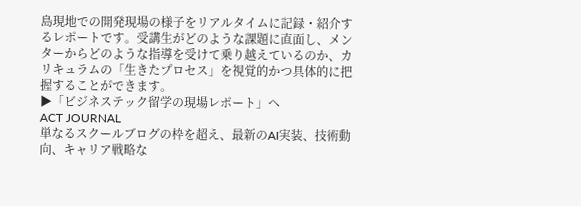島現地での開発現場の様子をリアルタイムに記録・紹介するレポートです。受講生がどのような課題に直面し、メンターからどのような指導を受けて乗り越えているのか、カリキュラムの「生きたプロセス」を視覚的かつ具体的に把握することができます。
▶「ビジネステック留学の現場レポート」へ
ACT JOURNAL
単なるスクールブログの枠を超え、最新のAI実装、技術動向、キャリア戦略な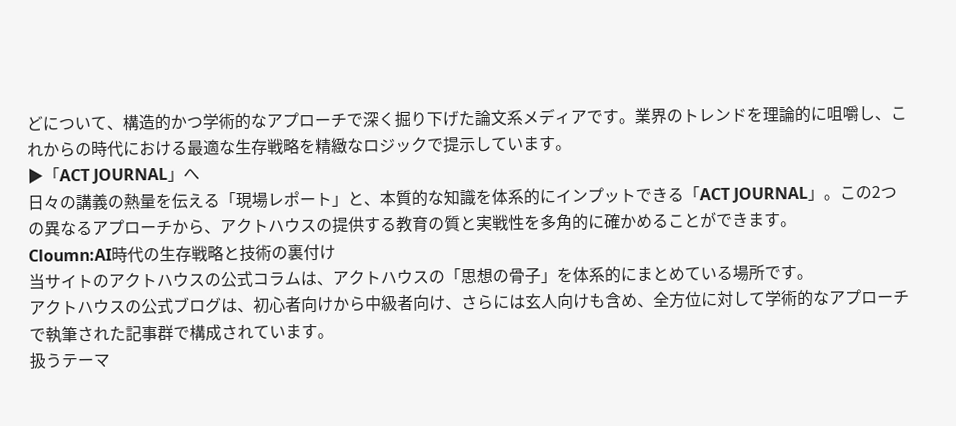どについて、構造的かつ学術的なアプローチで深く掘り下げた論文系メディアです。業界のトレンドを理論的に咀嚼し、これからの時代における最適な生存戦略を精緻なロジックで提示しています。
▶「ACT JOURNAL」へ
日々の講義の熱量を伝える「現場レポート」と、本質的な知識を体系的にインプットできる「ACT JOURNAL」。この2つの異なるアプローチから、アクトハウスの提供する教育の質と実戦性を多角的に確かめることができます。
Cloumn:AI時代の生存戦略と技術の裏付け
当サイトのアクトハウスの公式コラムは、アクトハウスの「思想の骨子」を体系的にまとめている場所です。
アクトハウスの公式ブログは、初心者向けから中級者向け、さらには玄人向けも含め、全方位に対して学術的なアプローチで執筆された記事群で構成されています。
扱うテーマ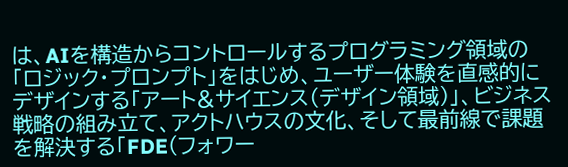は、AIを構造からコントロールするプログラミング領域の「ロジック・プロンプト」をはじめ、ユーザー体験を直感的にデザインする「アート&サイエンス(デザイン領域)」、ビジネス戦略の組み立て、アクトハウスの文化、そして最前線で課題を解決する「FDE(フォワー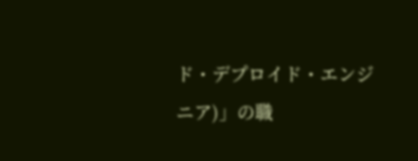ド・デプロイド・エンジニア)」の職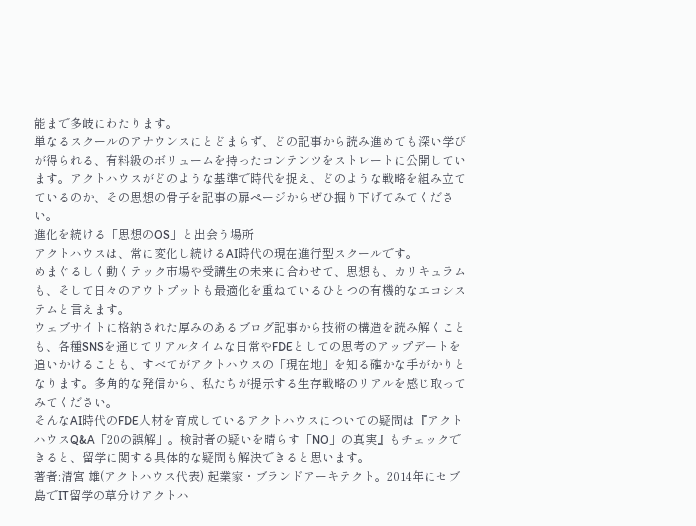能まで多岐にわたります。
単なるスクールのアナウンスにとどまらず、どの記事から読み進めても深い学びが得られる、有料級のボリュームを持ったコンテンツをストレートに公開しています。アクトハウスがどのような基準で時代を捉え、どのような戦略を組み立てているのか、その思想の骨子を記事の扉ページからぜひ掘り下げてみてください。
進化を続ける「思想のOS」と出会う場所
アクトハウスは、常に変化し続けるAI時代の現在進行型スクールです。
めまぐるしく動くテック市場や受講生の未来に合わせて、思想も、カリキュラムも、そして日々のアウトプットも最適化を重ねているひとつの有機的なエコシステムと言えます。
ウェブサイトに格納された厚みのあるブログ記事から技術の構造を読み解くことも、各種SNSを通じてリアルタイムな日常やFDEとしての思考のアップデートを追いかけることも、すべてがアクトハウスの「現在地」を知る確かな手がかりとなります。多角的な発信から、私たちが提示する生存戦略のリアルを感じ取ってみてください。
そんなAI時代のFDE人材を育成しているアクトハウスについての疑問は『アクトハウスQ&A「20の誤解」。検討者の疑いを晴らす「NO」の真実』もチェックできると、留学に関する具体的な疑問も解決できると思います。
著者:清宮 雄(アクトハウス代表) 起業家・ブランドアーキテクト。2014年にセブ島でIT留学の草分けアクトハ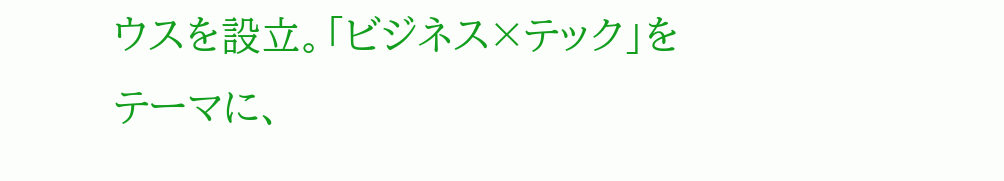ウスを設立。「ビジネス×テック」をテーマに、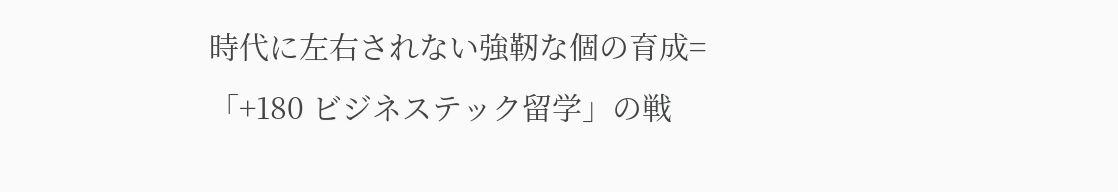時代に左右されない強靭な個の育成=「+180 ビジネステック留学」の戦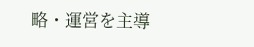略・運営を主導